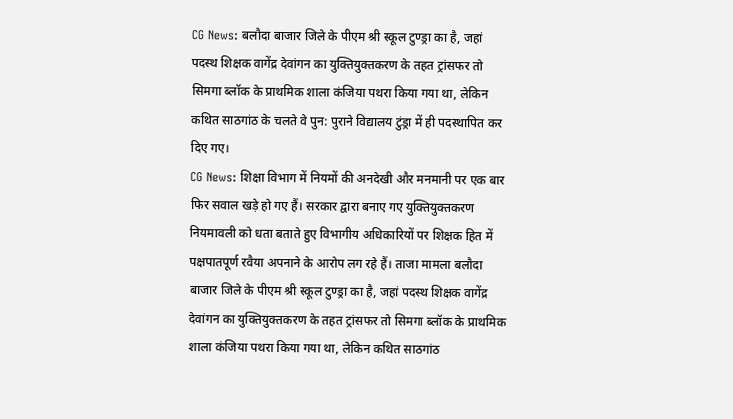CG News: बलौदा बाजार जिले के पीएम श्री स्कूल टुण्ड्रा का है, जहां पदस्थ शिक्षक वागेंद्र देवांगन का युक्तियुक्तकरण के तहत ट्रांसफर तो सिमगा ब्लॉक के प्राथमिक शाला कंजिया पथरा किया गया था, लेकिन कथित साठगांठ के चलते वे पुन: पुराने विद्यालय टुंड्रा में ही पदस्थापित कर दिए गए।
CG News: शिक्षा विभाग में नियमों की अनदेखी और मनमानी पर एक बार फिर सवाल खड़े हो गए हैं। सरकार द्वारा बनाए गए युक्तियुक्तकरण नियमावली को धता बताते हुए विभागीय अधिकारियों पर शिक्षक हित में पक्षपातपूर्ण रवैया अपनाने के आरोप लग रहे हैं। ताजा मामला बलौदा बाजार जिले के पीएम श्री स्कूल टुण्ड्रा का है, जहां पदस्थ शिक्षक वागेंद्र देवांगन का युक्तियुक्तकरण के तहत ट्रांसफर तो सिमगा ब्लॉक के प्राथमिक शाला कंजिया पथरा किया गया था, लेकिन कथित साठगांठ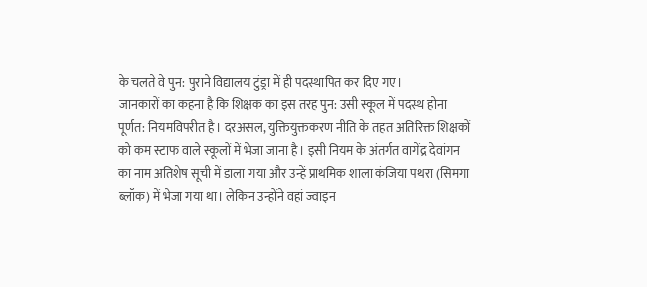के चलते वे पुन: पुराने विद्यालय टुंड्रा में ही पदस्थापित कर दिए गए।
जानकारों का कहना है कि शिक्षक का इस तरह पुन: उसी स्कूल में पदस्थ होना पूर्णत: नियमविपरीत है। दरअसल, युक्तियुक्तकरण नीति के तहत अतिरिक्त शिक्षकों को कम स्टाफ वाले स्कूलों में भेजा जाना है। इसी नियम के अंतर्गत वागेंद्र देवांगन का नाम अतिशेष सूची में डाला गया और उन्हें प्राथमिक शाला कंजिया पथरा (सिमगा ब्लॉक) में भेजा गया था। लेकिन उन्होंने वहां ज्वाइन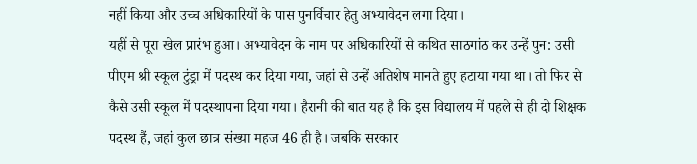नहीं किया और उच्च अधिकारियों के पास पुनर्विचार हेतु अभ्यावेदन लगा दिया।
यहीं से पूरा खेल प्रारंभ हुआ। अभ्यावेदन के नाम पर अधिकारियों से कथित साठगांठ कर उन्हें पुन: उसी पीएम श्री स्कूल टुंड्रा में पदस्थ कर दिया गया, जहां से उन्हें अतिशेष मानते हुए हटाया गया था। तो फिर से कैसे उसी स्कूल में पदस्थापना दिया गया। हैरानी की बात यह है कि इस विद्यालय में पहले से ही दो शिक्षक पदस्थ हैं, जहां कुल छात्र संख्या महज 46 ही है। जबकि सरकार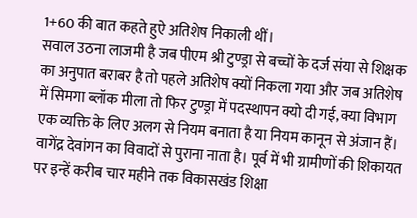1+60 की बात कहते हुऐ अतिशेष निकाली थीं।
सवाल उठना लाजमी है जब पीएम श्री टुण्ड्रा से बच्चों के दर्ज संया से शिक्षक का अनुपात बराबर है तो पहले अतिशेष क्यों निकला गया और जब अतिशेष में सिमगा ब्लॉक मीला तो फिर टुण्ड्रा में पदस्थापन क्यो दी गई, क्या विभाग एक व्यक्ति के लिए अलग से नियम बनाता है या नियम कानून से अंजान हैं।
वागेंद्र देवांगन का विवादों से पुराना नाता है। पूर्व में भी ग्रामीणों की शिकायत पर इन्हें करीब चार महीने तक विकासखंड शिक्षा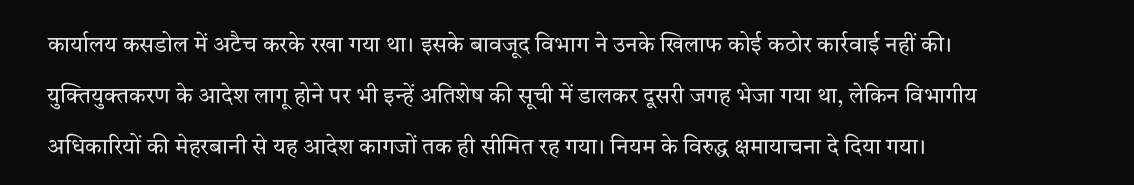कार्यालय कसडोल में अटैच करके रखा गया था। इसके बावजूद विभाग ने उनके खिलाफ कोई कठोर कार्रवाई नहीं की। युक्तियुक्तकरण के आदेश लागू होने पर भी इन्हें अतिशेष की सूची में डालकर दूसरी जगह भेजा गया था, लेकिन विभागीय अधिकारियों की मेहरबानी से यह आदेश कागजों तक ही सीमित रह गया। नियम के विरुद्ध क्षमायाचना दे दिया गया।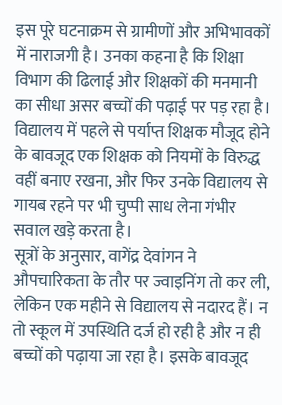इस पूरे घटनाक्रम से ग्रामीणों और अभिभावकों में नाराजगी है। उनका कहना है कि शिक्षा विभाग की ढिलाई और शिक्षकों की मनमानी का सीधा असर बच्चों की पढ़ाई पर पड़ रहा है। विद्यालय में पहले से पर्याप्त शिक्षक मौजूद होने के बावजूद एक शिक्षक को नियमों के विरुद्ध वहीं बनाए रखना, और फिर उनके विद्यालय से गायब रहने पर भी चुप्पी साध लेना गंभीर सवाल खड़े करता है।
सूत्रों के अनुसार, वागेंद्र देवांगन ने औपचारिकता के तौर पर ज्वाइनिंग तो कर ली, लेकिन एक महीने से विद्यालय से नदारद हैं। न तो स्कूल में उपस्थिति दर्ज हो रही है और न ही बच्चों को पढ़ाया जा रहा है। इसके बावजूद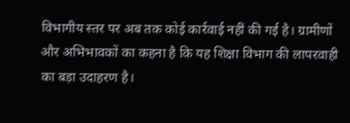विभागीय स्तर पर अब तक कोई कार्रवाई नहीं की गई है। ग्रामीणों और अभिभावकों का कहना है कि यह शिक्षा विभाग की लापरवाही का बड़ा उदाहरण है।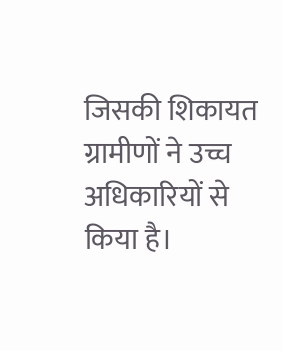जिसकी शिकायत ग्रामीणों ने उच्च अधिकारियों से किया है।